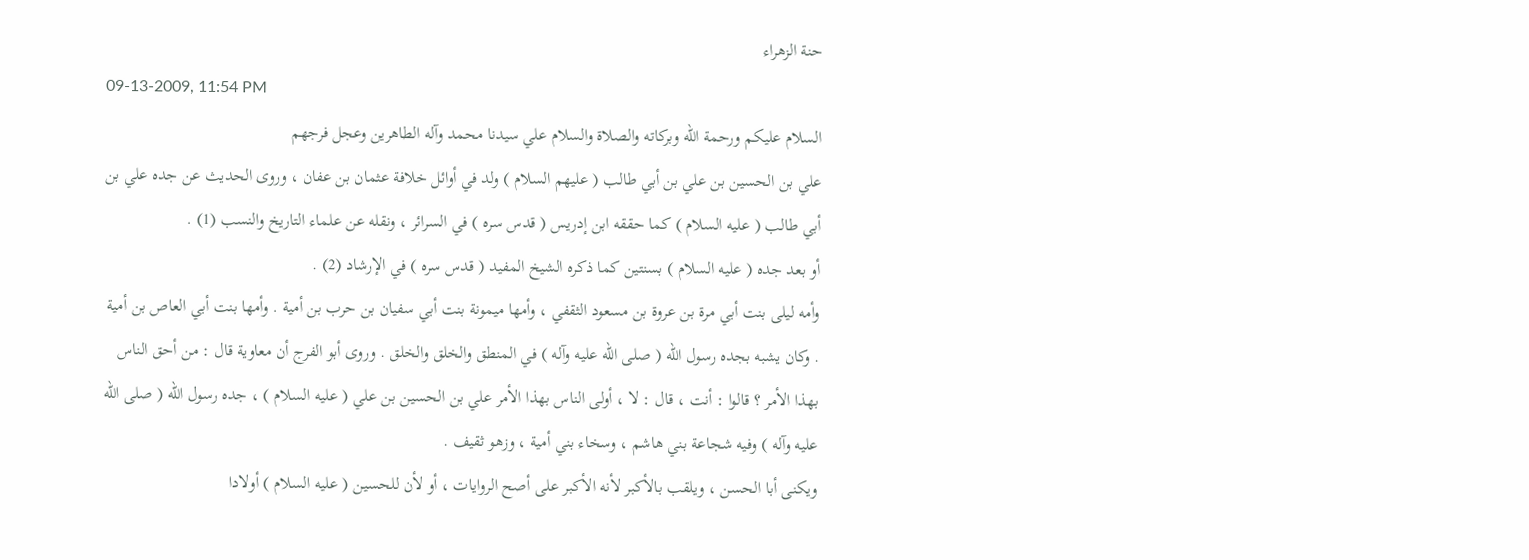حنة الزهراء
09-13-2009, 11:54 PM
السلام عليكم ورحمة الله وبركاته والصلاة والسلام علي سيدنا محمد وآله الطاهرين وعجل فرجهم
علي بن الحسين بن علي بن أبي طالب ( عليهم السلام ) ولد في أوائل خلافة عثمان بن عفان ، وروى الحديث عن جده علي بن أبي طالب ( عليه السلام ) كما حققه ابن إدريس ( قدس سره ) في السرائر ، ونقله عن علماء التاريخ والنسب (1) .
أو بعد جده ( عليه السلام ) بسنتين كما ذكره الشيخ المفيد ( قدس سره ) في الإرشاد (2) .
وأمه ليلى بنت أبي مرة بن عروة بن مسعود الثقفي ، وأمها ميمونة بنت أبي سفيان بن حرب بن أمية . وأمها بنت أبي العاص بن أمية . وكان يشبه بجده رسول الله ( صلى الله عليه وآله ) في المنطق والخلق والخلق . وروى أبو الفرج أن معاوية قال : من أحق الناس بهذا الأمر ؟ قالوا : أنت ، قال : لا ، أولى الناس بهذا الأمر علي بن الحسين بن علي ( عليه السلام ) ، جده رسول الله ( صلى الله عليه وآله ) وفيه شجاعة بني هاشم ، وسخاء بني أمية ، وزهو ثقيف .
ويكنى أبا الحسن ، ويلقب بالأكبر لأنه الأكبر على أصح الروايات ، أو لأن للحسين ( عليه السلام ) أولادا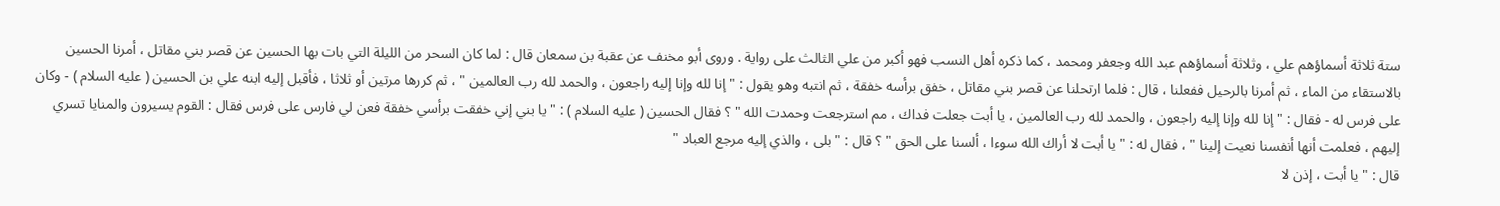ستة ثلاثة أسماؤهم علي ، وثلاثة أسماؤهم عبد الله وجعفر ومحمد ، كما ذكره أهل النسب فهو أكبر من علي الثالث على رواية . وروى أبو مخنف عن عقبة بن سمعان قال : لما كان السحر من الليلة التي بات بها الحسين عن قصر بني مقاتل ، أمرنا الحسين بالاستقاء من الماء ، ثم أمرنا بالرحيل ففعلنا ، قال : فلما ارتحلنا عن قصر بني مقاتل ، خفق برأسه خفقة ، ثم انتبه وهو يقول : " إنا لله وإنا إليه راجعون ، والحمد لله رب العالمين " ، ثم كررها مرتين أو ثلاثا ، فأقبل إليه ابنه علي بن الحسين ( عليه السلام ) - وكان على فرس له - فقال : " إنا لله وإنا إليه راجعون ، والحمد لله رب العالمين ، يا أبت جعلت فداك ، مم استرجعت وحمدت الله " ؟ فقال الحسين ( عليه السلام ) : " يا بني إني خفقت برأسي خفقة فعن لي فارس على فرس فقال : القوم يسيرون والمنايا تسري إليهم ، فعلمت أنها أنفسنا نعيت إلينا " ، فقال له : " يا أبت لا أراك الله سوءا ، ألسنا على الحق " ؟ قال : " بلى ، والذي إليه مرجع العباد "
قال : " يا أبت ، إذن لا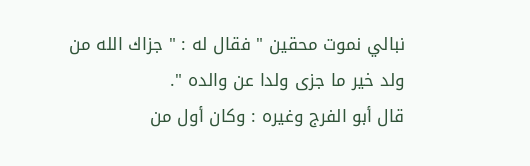نبالي نموت محقين " فقال له : " جزاك الله من ولد خير ما جزى ولدا عن والده ".
قال أبو الفرج وغيره : وكان أول من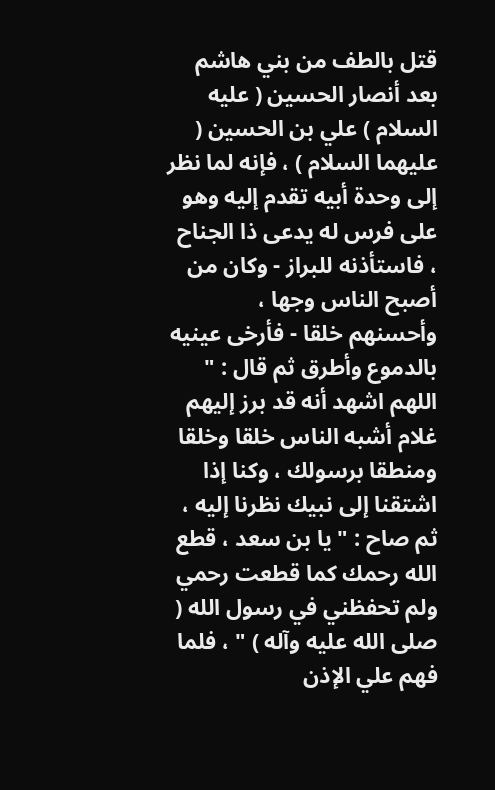قتل بالطف من بني هاشم بعد أنصار الحسين ( عليه السلام ) علي بن الحسين ( عليهما السلام ) ، فإنه لما نظر إلى وحدة أبيه تقدم إليه وهو على فرس له يدعى ذا الجناح ، فاستأذنه للبراز - وكان من أصبح الناس وجها ، وأحسنهم خلقا - فأرخى عينيه بالدموع وأطرق ثم قال : " اللهم اشهد أنه قد برز إليهم غلام أشبه الناس خلقا وخلقا ومنطقا برسولك ، وكنا إذا اشتقنا إلى نبيك نظرنا إليه ، ثم صاح : " يا بن سعد ، قطع الله رحمك كما قطعت رحمي ولم تحفظني في رسول الله ( صلى الله عليه وآله ) " ، فلما فهم علي الإذن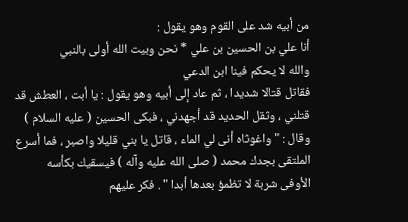من أبيه شد على القوم وهو يقول :
أنا علي بن الحسين بن علي * نحن وبيت الله أولى بالنبي
والله لا يحكم فينا ابن الدعي
فقاتل قتالا شديدا ، ثم عاد إلى أبيه وهو يقول : يا أبت ، العطش قد قتلني ، وثقل الحديد قد أجهدني ، فبكى الحسين ( عليه السلام ) وقال : " واغوثاه أنى لي الماء ، قاتل يا بني قليلا واصبر ، فما أسرع الملتقى بجدك محمد ( صلى الله عليه وآله ) فيسقيك بكأسه الأوفى شربة لا تظمؤ بعدها أبدا " . فكر عليهم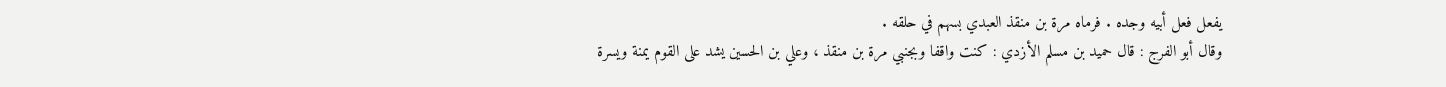يفعل فعل أبيه وجده . فرماه مرة بن منقذ العبدي بسهم في حلقه .
وقال أبو الفرج : قال حميد بن مسلم الأزدي : كنت واقفا وبجنبي مرة بن منقذ ، وعلي بن الحسين يشد على القوم يمنة ويسرة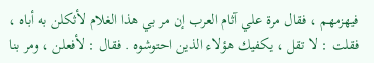فيهزمهم ، فقال مرة علي آثام العرب إن مر بي هذا الغلام لأثكلن به أباه ، فقلت : لا تقل ، يكفيك هؤلاء الذين احتوشوه . فقال : لأفعلن ، ومر بنا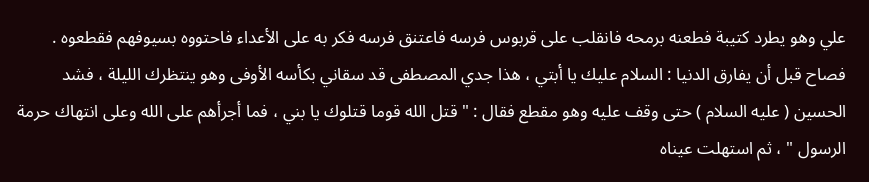علي وهو يطرد كتيبة فطعنه برمحه فانقلب على قربوس فرسه فاعتنق فرسه فكر به على الأعداء فاحتووه بسيوفهم فقطعوه .
فصاح قبل أن يفارق الدنيا : السلام عليك يا أبتي ، هذا جدي المصطفى قد سقاني بكأسه الأوفى وهو ينتظرك الليلة ، فشد الحسين ( عليه السلام ) حتى وقف عليه وهو مقطع فقال : " قتل الله قوما قتلوك يا بني ، فما أجرأهم على الله وعلى انتهاك حرمة الرسول " ، ثم استهلت عيناه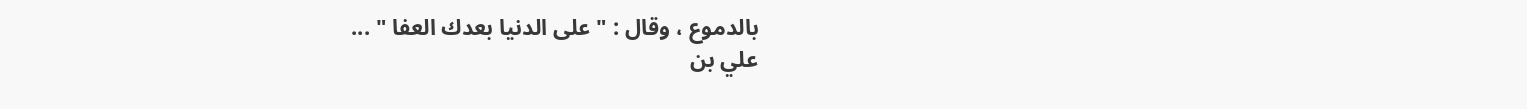بالدموع ، وقال : " على الدنيا بعدك العفا " ...
علي بن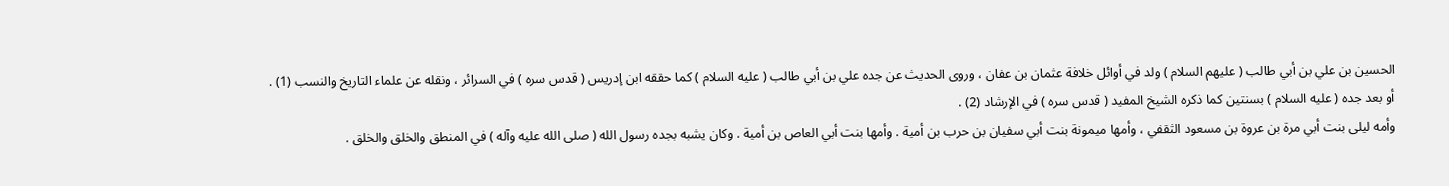الحسين بن علي بن أبي طالب ( عليهم السلام ) ولد في أوائل خلافة عثمان بن عفان ، وروى الحديث عن جده علي بن أبي طالب ( عليه السلام ) كما حققه ابن إدريس ( قدس سره ) في السرائر ، ونقله عن علماء التاريخ والنسب (1) .
أو بعد جده ( عليه السلام ) بسنتين كما ذكره الشيخ المفيد ( قدس سره ) في الإرشاد (2) .
وأمه ليلى بنت أبي مرة بن عروة بن مسعود الثقفي ، وأمها ميمونة بنت أبي سفيان بن حرب بن أمية . وأمها بنت أبي العاص بن أمية . وكان يشبه بجده رسول الله ( صلى الله عليه وآله ) في المنطق والخلق والخلق .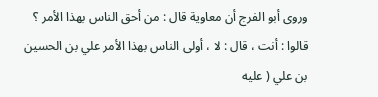وروى أبو الفرج أن معاوية قال : من أحق الناس بهذا الأمر ؟ قالوا : أنت ، قال : لا ، أولى الناس بهذا الأمر علي بن الحسين بن علي ( عليه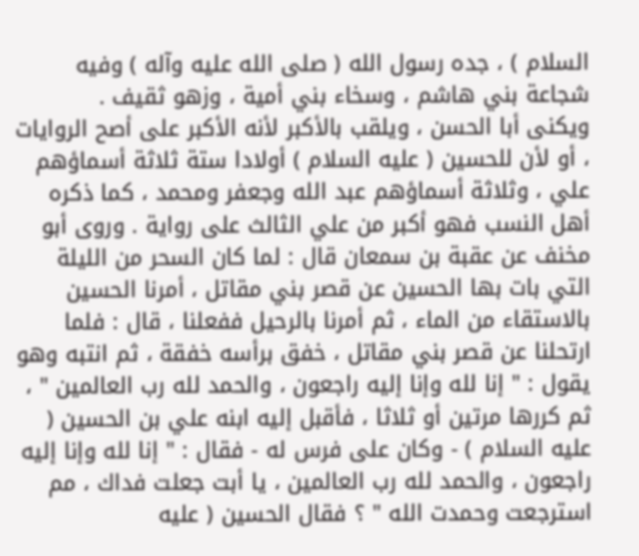السلام ) ، جده رسول الله ( صلى الله عليه وآله ) وفيه شجاعة بني هاشم ، وسخاء بني أمية ، وزهو ثقيف .
ويكنى أبا الحسن ، ويلقب بالأكبر لأنه الأكبر على أصح الروايات ، أو لأن للحسين ( عليه السلام ) أولادا ستة ثلاثة أسماؤهم علي ، وثلاثة أسماؤهم عبد الله وجعفر ومحمد ، كما ذكره أهل النسب فهو أكبر من علي الثالث على رواية . وروى أبو مخنف عن عقبة بن سمعان قال : لما كان السحر من الليلة التي بات بها الحسين عن قصر بني مقاتل ، أمرنا الحسين بالاستقاء من الماء ، ثم أمرنا بالرحيل ففعلنا ، قال : فلما ارتحلنا عن قصر بني مقاتل ، خفق برأسه خفقة ، ثم انتبه وهو يقول : " إنا لله وإنا إليه راجعون ، والحمد لله رب العالمين " ، ثم كررها مرتين أو ثلاثا ، فأقبل إليه ابنه علي بن الحسين ( عليه السلام ) - وكان على فرس له - فقال : " إنا لله وإنا إليه راجعون ، والحمد لله رب العالمين ، يا أبت جعلت فداك ، مم استرجعت وحمدت الله " ؟ فقال الحسين ( عليه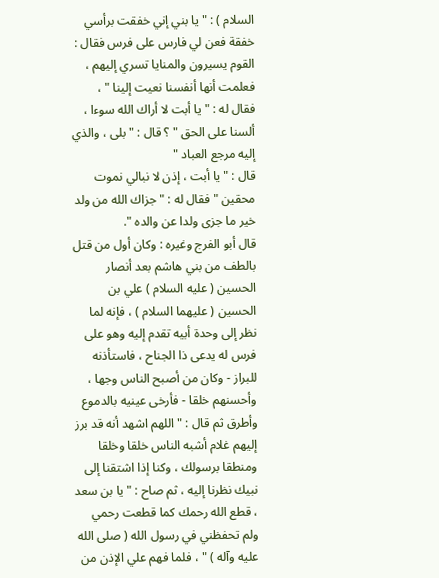السلام ) : " يا بني إني خفقت برأسي خفقة فعن لي فارس على فرس فقال : القوم يسيرون والمنايا تسري إليهم ، فعلمت أنها أنفسنا نعيت إلينا " ، فقال له : " يا أبت لا أراك الله سوءا ، ألسنا على الحق " ؟ قال : " بلى ، والذي إليه مرجع العباد "
قال : " يا أبت ، إذن لا نبالي نموت محقين " فقال له : " جزاك الله من ولد خير ما جزى ولدا عن والده ".
قال أبو الفرج وغيره : وكان أول من قتل بالطف من بني هاشم بعد أنصار الحسين ( عليه السلام ) علي بن الحسين ( عليهما السلام ) ، فإنه لما نظر إلى وحدة أبيه تقدم إليه وهو على فرس له يدعى ذا الجناح ، فاستأذنه للبراز - وكان من أصبح الناس وجها ، وأحسنهم خلقا - فأرخى عينيه بالدموع وأطرق ثم قال : " اللهم اشهد أنه قد برز إليهم غلام أشبه الناس خلقا وخلقا ومنطقا برسولك ، وكنا إذا اشتقنا إلى نبيك نظرنا إليه ، ثم صاح : " يا بن سعد ، قطع الله رحمك كما قطعت رحمي ولم تحفظني في رسول الله ( صلى الله عليه وآله ) " ، فلما فهم علي الإذن من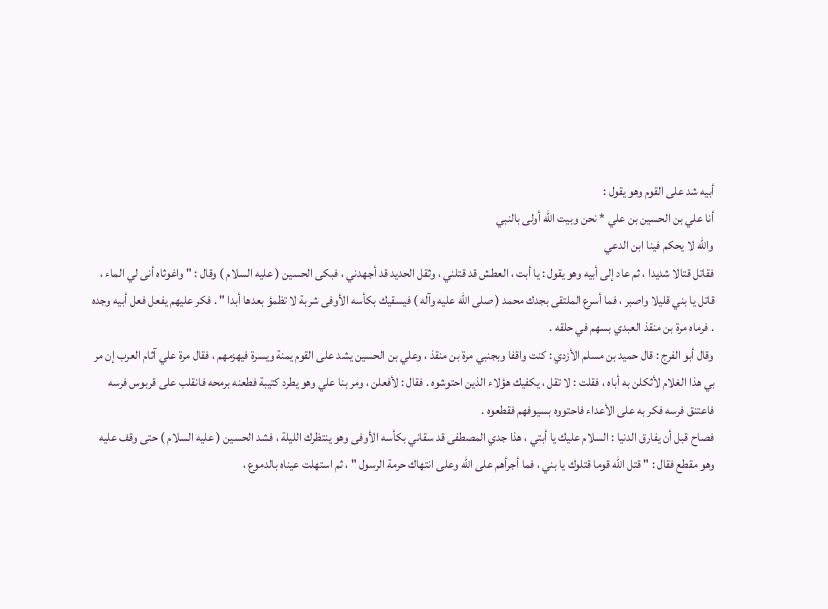أبيه شد على القوم وهو يقول :
أنا علي بن الحسين بن علي * نحن وبيت الله أولى بالنبي
والله لا يحكم فينا ابن الدعي
فقاتل قتالا شديدا ، ثم عاد إلى أبيه وهو يقول : يا أبت ، العطش قد قتلني ، وثقل الحديد قد أجهدني ، فبكى الحسين ( عليه السلام ) وقال : " واغوثاه أنى لي الماء ، قاتل يا بني قليلا واصبر ، فما أسرع الملتقى بجدك محمد ( صلى الله عليه وآله ) فيسقيك بكأسه الأوفى شربة لا تظمؤ بعدها أبدا " . فكر عليهم يفعل فعل أبيه وجده . فرماه مرة بن منقذ العبدي بسهم في حلقه .
وقال أبو الفرج : قال حميد بن مسلم الأزدي : كنت واقفا وبجنبي مرة بن منقذ ، وعلي بن الحسين يشد على القوم يمنة ويسرة فيهزمهم ، فقال مرة علي آثام العرب إن مر بي هذا الغلام لأثكلن به أباه ، فقلت : لا تقل ، يكفيك هؤلاء الذين احتوشوه . فقال : لأفعلن ، ومر بنا علي وهو يطرد كتيبة فطعنه برمحه فانقلب على قربوس فرسه فاعتنق فرسه فكر به على الأعداء فاحتووه بسيوفهم فقطعوه .
فصاح قبل أن يفارق الدنيا : السلام عليك يا أبتي ، هذا جدي المصطفى قد سقاني بكأسه الأوفى وهو ينتظرك الليلة ، فشد الحسين ( عليه السلام ) حتى وقف عليه وهو مقطع فقال : " قتل الله قوما قتلوك يا بني ، فما أجرأهم على الله وعلى انتهاك حرمة الرسول " ، ثم استهلت عيناه بالدموع ،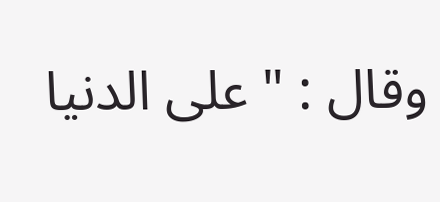وقال : " على الدنيا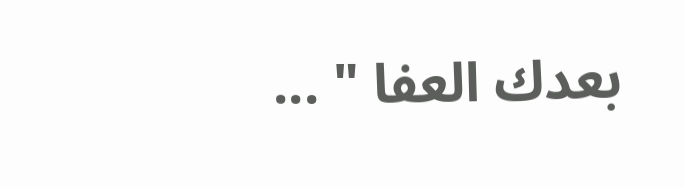بعدك العفا " ...